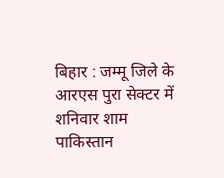बिहार : जम्मू जिले के आरएस पुरा सेक्टर में शनिवार शाम पाकिस्तान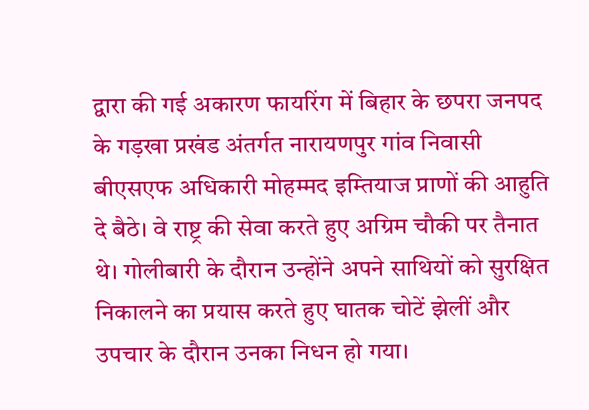द्वारा की गई अकारण फायरिंग में बिहार के छपरा जनपद के गड़खा प्रखंड अंतर्गत नारायणपुर गांव निवासी बीएसएफ अधिकारी मोहम्मद इम्तियाज प्राणों की आहुति दे बैठे। वे राष्ट्र की सेवा करते हुए अग्रिम चौकी पर तैनात थे। गोलीबारी के दौरान उन्होंने अपने साथियों को सुरक्षित निकालने का प्रयास करते हुए घातक चोटें झेलीं और उपचार के दौरान उनका निधन हो गया।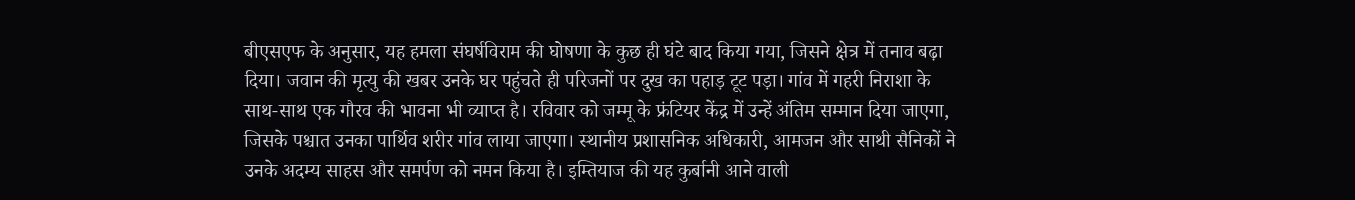बीएसएफ के अनुसार, यह हमला संघर्षविराम की घोषणा के कुछ ही घंटे बाद किया गया, जिसने क्षेत्र में तनाव बढ़ा दिया। जवान की मृत्यु की खबर उनके घर पहुंचते ही परिजनों पर दुख का पहाड़ टूट पड़ा। गांव में गहरी निराशा के साथ-साथ एक गौरव की भावना भी व्याप्त है। रविवार को जम्मू के फ्रंटियर केंद्र में उन्हें अंतिम सम्मान दिया जाएगा, जिसके पश्चात उनका पार्थिव शरीर गांव लाया जाएगा। स्थानीय प्रशासनिक अधिकारी, आमजन और साथी सैनिकों ने उनके अदम्य साहस और समर्पण को नमन किया है। इम्तियाज की यह कुर्बानी आने वाली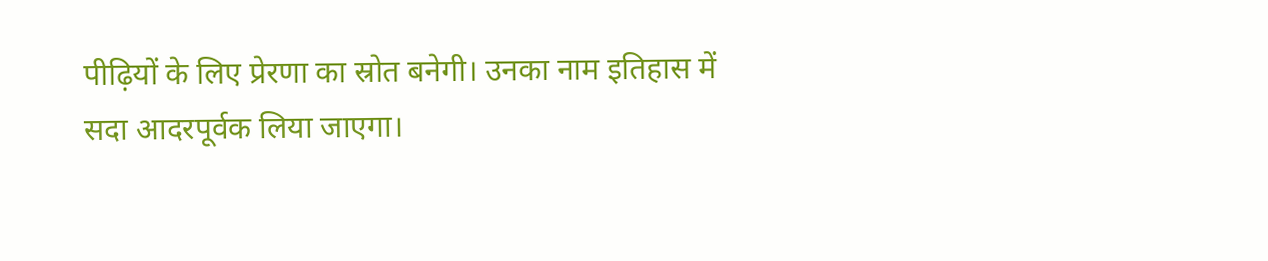पीढ़ियों के लिए प्रेरणा का स्रोत बनेगी। उनका नाम इतिहास में सदा आदरपूर्वक लिया जाएगा।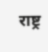राष्ट्र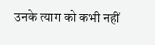उनके त्याग को कभी नहीं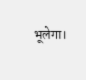भूलेगा।